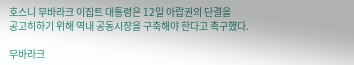호스니 무바라크 이집트 대통령은 12일 아랍권의 단결을
공고히하기 위해 역내 공동시장을 구축해야 한다고 촉구했다.

무바라크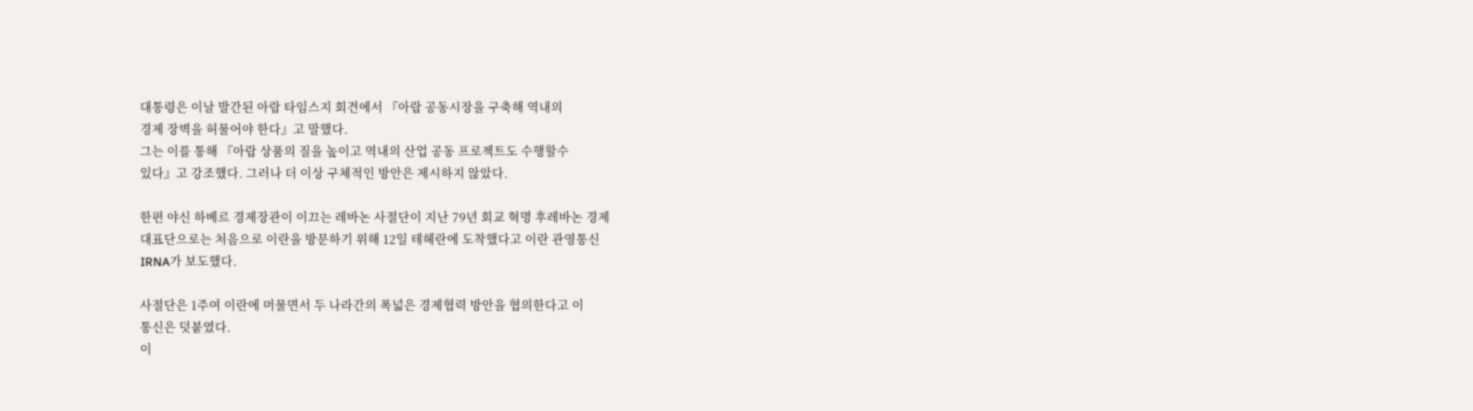대통령은 이날 발간된 아랍 타임스지 회견에서 『아랍 공동시장을 구축해 역내의
경제 장벽을 허물어야 한다』고 말했다.
그는 이를 통해 『아랍 상품의 질을 높이고 역내의 산업 공동 프로젝트도 수행할수
있다』고 강조했다. 그러나 더 이상 구체적인 방안은 제시하지 않았다.

한편 야신 하베르 경제장관이 이끄는 레바논 사절단이 지난 79년 회교 혁명 후레바논 경제
대표단으로는 처음으로 이란을 방문하기 위해 12일 테헤란에 도착했다고 이란 관영통신
IRNA가 보도했다.

사절단은 1주여 이란에 머물면서 두 나라간의 폭넓은 경제협력 방안을 협의한다고 이
통신은 덧붙였다.
이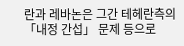란과 레바논은 그간 테헤란측의 「내정 간섭」 문제 등으로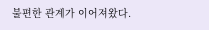불편한 관계가 이어져왔다.